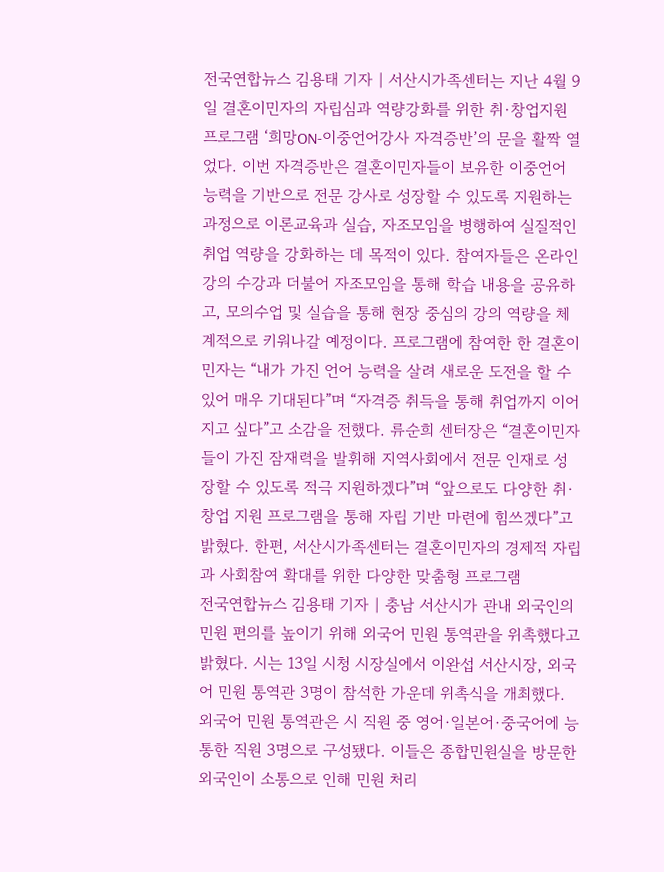전국연합뉴스 김용태 기자 | 서산시가족센터는 지난 4월 9일 결혼이민자의 자립심과 역량강화를 위한 취·창업지원 프로그램 ‘희망ON-이중언어강사 자격증반’의 문을 활짝 열었다. 이번 자격증반은 결혼이민자들이 보유한 이중언어 능력을 기반으로 전문 강사로 성장할 수 있도록 지원하는 과정으로 이론교육과 실습, 자조모임을 병행하여 실질적인 취업 역량을 강화하는 데 목적이 있다. 참여자들은 온라인 강의 수강과 더불어 자조모임을 통해 학습 내용을 공유하고, 모의수업 및 실습을 통해 현장 중심의 강의 역량을 체계적으로 키워나갈 예정이다. 프로그램에 참여한 한 결혼이민자는 “내가 가진 언어 능력을 살려 새로운 도전을 할 수 있어 매우 기대된다”며 “자격증 취득을 통해 취업까지 이어지고 싶다”고 소감을 전했다. 류순희 센터장은 “결혼이민자들이 가진 잠재력을 발휘해 지역사회에서 전문 인재로 성장할 수 있도록 적극 지원하겠다”며 “앞으로도 다양한 취·창업 지원 프로그램을 통해 자립 기반 마련에 힘쓰겠다”고 밝혔다. 한편, 서산시가족센터는 결혼이민자의 경제적 자립과 사회참여 확대를 위한 다양한 맞춤형 프로그램
전국연합뉴스 김용태 기자 | 충남 서산시가 관내 외국인의 민원 편의를 높이기 위해 외국어 민원 통역관을 위촉했다고 밝혔다. 시는 13일 시청 시장실에서 이완섭 서산시장, 외국어 민원 통역관 3명이 참석한 가운데 위촉식을 개최했다. 외국어 민원 통역관은 시 직원 중 영어·일본어·중국어에 능통한 직원 3명으로 구성됐다. 이들은 종합민원실을 방문한 외국인이 소통으로 인해 민원 처리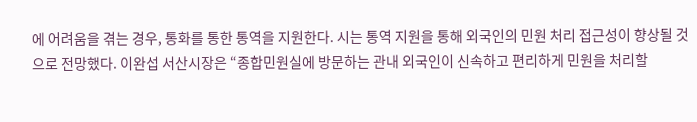에 어려움을 겪는 경우, 통화를 통한 통역을 지원한다. 시는 통역 지원을 통해 외국인의 민원 처리 접근성이 향상될 것으로 전망했다. 이완섭 서산시장은 “종합민원실에 방문하는 관내 외국인이 신속하고 편리하게 민원을 처리할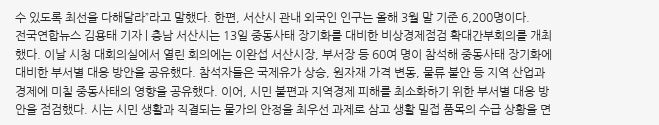수 있도록 최선을 다해달라”라고 말했다. 한편, 서산시 관내 외국인 인구는 올해 3월 말 기준 6,200명이다.
전국연합뉴스 김용태 기자 | 충남 서산시는 13일 중동사태 장기화를 대비한 비상경제점검 확대간부회의를 개최했다. 이날 시청 대회의실에서 열린 회의에는 이완섭 서산시장, 부서장 등 60여 명이 참석해 중동사태 장기화에 대비한 부서별 대응 방안을 공유했다. 참석자들은 국제유가 상승, 원자재 가격 변동, 물류 불안 등 지역 산업과 경제에 미칠 중동사태의 영향을 공유했다. 이어, 시민 불편과 지역경제 피해를 최소화하기 위한 부서별 대응 방안을 점검했다. 시는 시민 생활과 직결되는 물가의 안정을 최우선 과제로 삼고 생활 밀접 품목의 수급 상황을 면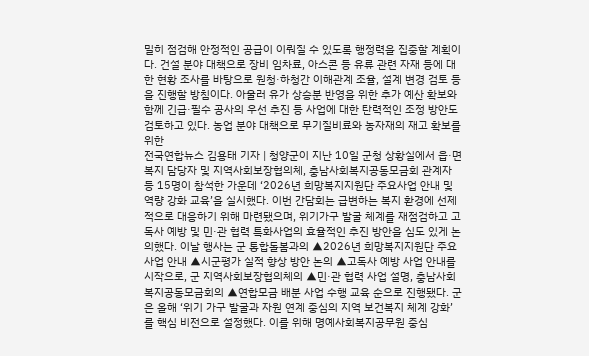밀히 점검해 안정적인 공급이 이뤄질 수 있도록 행정력을 집중할 계획이다. 건설 분야 대책으로 장비 임차료, 아스콘 등 유류 관련 자재 등에 대한 현황 조사를 바탕으로 원청·하청간 이해관계 조율, 설계 변경 검토 등을 진행할 방침이다. 아울러 유가 상승분 반영을 위한 추가 예산 확보와 함께 긴급·필수 공사의 우선 추진 등 사업에 대한 탄력적인 조정 방안도 검토하고 있다. 농업 분야 대책으로 무기질비료와 농자재의 재고 확보를 위한
전국연합뉴스 김용태 기자 | 청양군이 지난 10일 군청 상황실에서 읍·면 복지 담당자 및 지역사회보장협의체, 충남사회복지공동모금회 관계자 등 15명이 참석한 가운데 ‘2026년 희망복지지원단 주요사업 안내 및 역량 강화 교육’을 실시했다. 이번 간담회는 급변하는 복지 환경에 선제적으로 대응하기 위해 마련됐으며, 위기가구 발굴 체계를 재점검하고 고독사 예방 및 민·관 협력 특화사업의 효율적인 추진 방안을 심도 있게 논의했다. 이날 행사는 군 통합돌봄과의 ▲2026년 희망복지지원단 주요 사업 안내 ▲시군평가 실적 향상 방안 논의 ▲고독사 예방 사업 안내를 시작으로, 군 지역사회보장협의체의 ▲민·관 협력 사업 설명, 충남사회복지공동모금회의 ▲연합모금 배분 사업 수행 교육 순으로 진행됐다. 군은 올해 ‘위기 가구 발굴과 자원 연계 중심의 지역 보건복지 체계 강화’를 핵심 비전으로 설정했다. 이를 위해 명예사회복지공무원 중심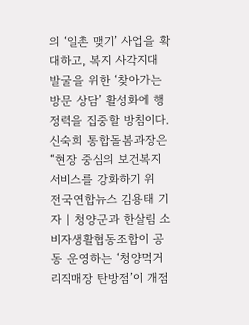의 ‘일촌 맺기’ 사업을 확대하고, 복지 사각지대 발굴을 위한 ‘찾아가는 방문 상담’ 활성화에 행정력을 집중할 방침이다. 신숙희 통합돌봄과장은 “현장 중심의 보건복지 서비스를 강화하기 위
전국연합뉴스 김용태 기자 | 청양군과 한살림 소비자생활협동조합이 공동 운영하는 ‘청양먹거리직매장 탄방점’이 개점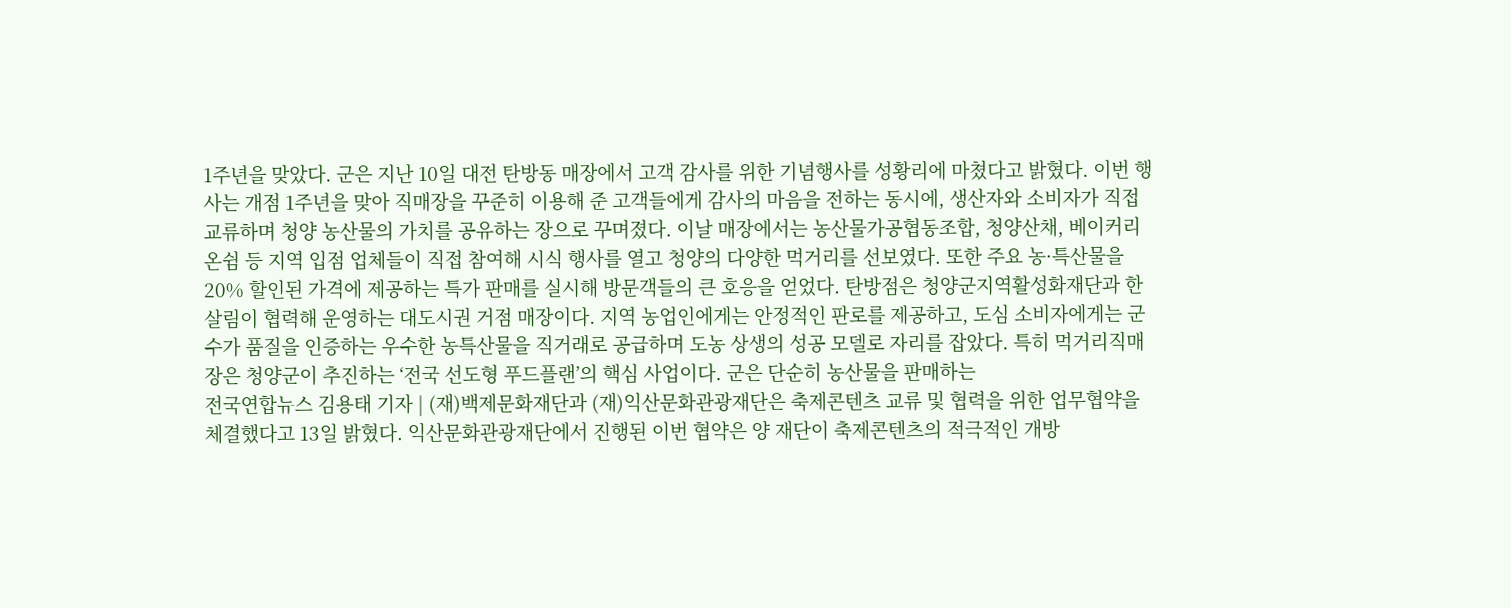1주년을 맞았다. 군은 지난 10일 대전 탄방동 매장에서 고객 감사를 위한 기념행사를 성황리에 마쳤다고 밝혔다. 이번 행사는 개점 1주년을 맞아 직매장을 꾸준히 이용해 준 고객들에게 감사의 마음을 전하는 동시에, 생산자와 소비자가 직접 교류하며 청양 농산물의 가치를 공유하는 장으로 꾸며졌다. 이날 매장에서는 농산물가공협동조합, 청양산채, 베이커리 온쉼 등 지역 입점 업체들이 직접 참여해 시식 행사를 열고 청양의 다양한 먹거리를 선보였다. 또한 주요 농·특산물을 20% 할인된 가격에 제공하는 특가 판매를 실시해 방문객들의 큰 호응을 얻었다. 탄방점은 청양군지역활성화재단과 한살림이 협력해 운영하는 대도시권 거점 매장이다. 지역 농업인에게는 안정적인 판로를 제공하고, 도심 소비자에게는 군수가 품질을 인증하는 우수한 농특산물을 직거래로 공급하며 도농 상생의 성공 모델로 자리를 잡았다. 특히 먹거리직매장은 청양군이 추진하는 ‘전국 선도형 푸드플랜’의 핵심 사업이다. 군은 단순히 농산물을 판매하는
전국연합뉴스 김용태 기자 | (재)백제문화재단과 (재)익산문화관광재단은 축제콘텐츠 교류 및 협력을 위한 업무협약을 체결했다고 13일 밝혔다. 익산문화관광재단에서 진행된 이번 협약은 양 재단이 축제콘텐츠의 적극적인 개방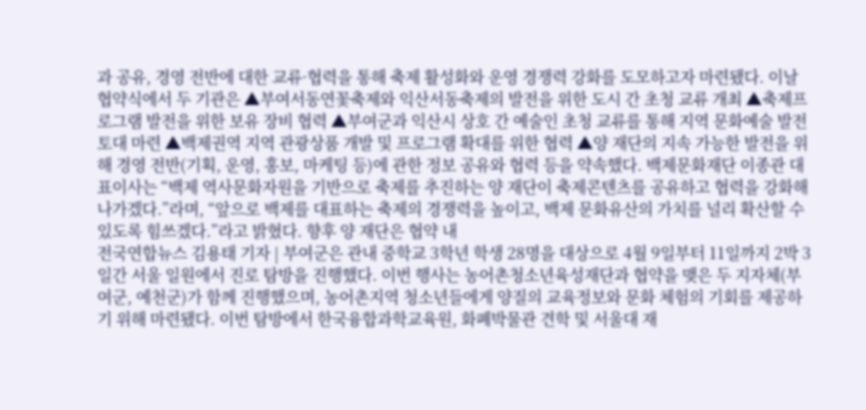과 공유, 경영 전반에 대한 교류·협력을 통해 축제 활성화와 운영 경쟁력 강화를 도모하고자 마련됐다. 이날 협약식에서 두 기관은 ▲부여서동연꽃축제와 익산서동축제의 발전을 위한 도시 간 초청 교류 개최 ▲축제프로그램 발전을 위한 보유 장비 협력 ▲부여군과 익산시 상호 간 예술인 초청 교류를 통해 지역 문화예술 발전 토대 마련 ▲백제권역 지역 관광상품 개발 및 프로그램 확대를 위한 협력 ▲양 재단의 지속 가능한 발전을 위해 경영 전반(기획, 운영, 홍보, 마케팅 등)에 관한 정보 공유와 협력 등을 약속했다. 백제문화재단 이종관 대표이사는 “백제 역사문화자원을 기반으로 축제를 추진하는 양 재단이 축제콘텐츠를 공유하고 협력을 강화해 나가겠다.”라며, “앞으로 백제를 대표하는 축제의 경쟁력을 높이고, 백제 문화유산의 가치를 널리 확산할 수 있도록 힘쓰겠다.”라고 밝혔다. 향후 양 재단은 협약 내
전국연합뉴스 김용태 기자 | 부여군은 관내 중학교 3학년 학생 28명을 대상으로 4월 9일부터 11일까지 2박 3일간 서울 일원에서 진로 탐방을 진행했다. 이번 행사는 농어촌청소년육성재단과 협약을 맺은 두 지자체(부여군, 예천군)가 함께 진행했으며, 농어촌지역 청소년들에게 양질의 교육정보와 문화 체험의 기회를 제공하기 위해 마련됐다. 이번 탐방에서 한국융합과학교육원, 화폐박물관 견학 및 서울대 재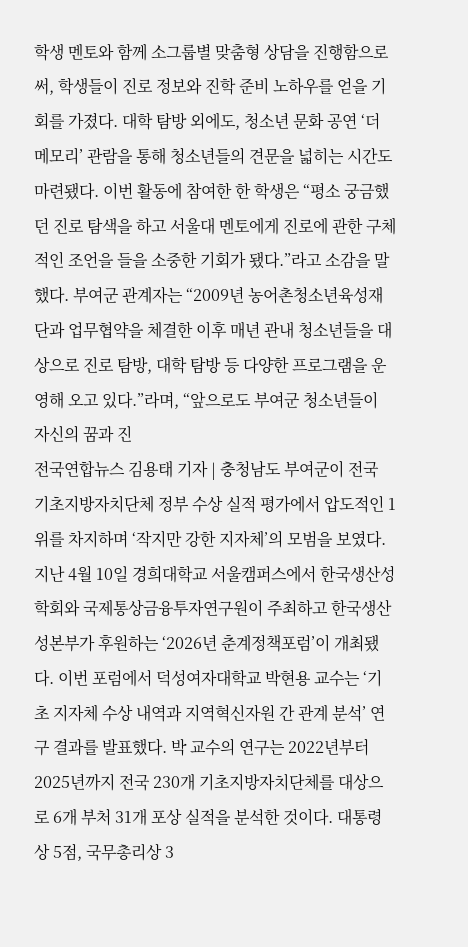학생 멘토와 함께 소그룹별 맞춤형 상담을 진행함으로써, 학생들이 진로 정보와 진학 준비 노하우를 얻을 기회를 가졌다. 대학 탐방 외에도, 청소년 문화 공연 ‘더 메모리’ 관람을 통해 청소년들의 견문을 넓히는 시간도 마련됐다. 이번 활동에 참여한 한 학생은 “평소 궁금했던 진로 탐색을 하고 서울대 멘토에게 진로에 관한 구체적인 조언을 들을 소중한 기회가 됐다.”라고 소감을 말했다. 부여군 관계자는 “2009년 농어촌청소년육성재단과 업무협약을 체결한 이후 매년 관내 청소년들을 대상으로 진로 탐방, 대학 탐방 등 다양한 프로그램을 운영해 오고 있다.”라며, “앞으로도 부여군 청소년들이 자신의 꿈과 진
전국연합뉴스 김용태 기자 | 충청남도 부여군이 전국 기초지방자치단체 정부 수상 실적 평가에서 압도적인 1위를 차지하며 ‘작지만 강한 지자체’의 모범을 보였다. 지난 4월 10일 경희대학교 서울캠퍼스에서 한국생산성학회와 국제통상금융투자연구원이 주최하고 한국생산성본부가 후원하는 ‘2026년 춘계정책포럼’이 개최됐다. 이번 포럼에서 덕성여자대학교 박현용 교수는 ‘기초 지자체 수상 내역과 지역혁신자원 간 관계 분석’ 연구 결과를 발표했다. 박 교수의 연구는 2022년부터 2025년까지 전국 230개 기초지방자치단체를 대상으로 6개 부처 31개 포상 실적을 분석한 것이다. 대통령상 5점, 국무총리상 3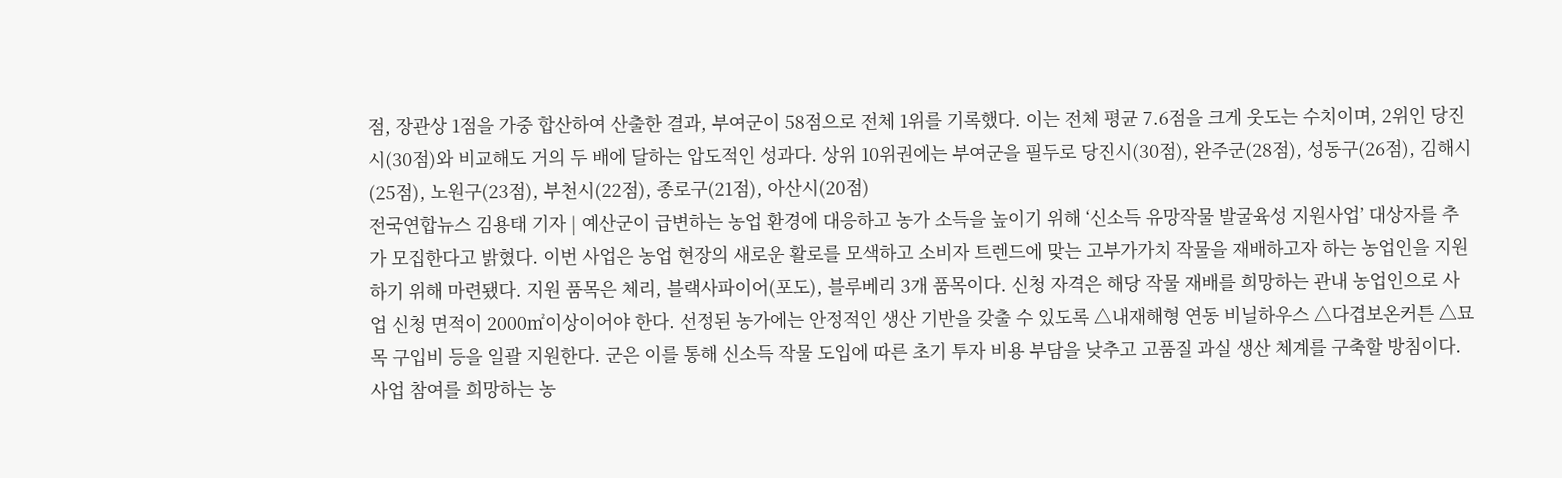점, 장관상 1점을 가중 합산하여 산출한 결과, 부여군이 58점으로 전체 1위를 기록했다. 이는 전체 평균 7.6점을 크게 웃도는 수치이며, 2위인 당진시(30점)와 비교해도 거의 두 배에 달하는 압도적인 성과다. 상위 10위권에는 부여군을 필두로 당진시(30점), 완주군(28점), 성동구(26점), 김해시(25점), 노원구(23점), 부천시(22점), 종로구(21점), 아산시(20점)
전국연합뉴스 김용태 기자 | 예산군이 급변하는 농업 환경에 대응하고 농가 소득을 높이기 위해 ‘신소득 유망작물 발굴육성 지원사업’ 대상자를 추가 모집한다고 밝혔다. 이번 사업은 농업 현장의 새로운 활로를 모색하고 소비자 트렌드에 맞는 고부가가치 작물을 재배하고자 하는 농업인을 지원하기 위해 마련됐다. 지원 품목은 체리, 블랙사파이어(포도), 블루베리 3개 품목이다. 신청 자격은 해당 작물 재배를 희망하는 관내 농업인으로 사업 신청 면적이 2000㎡이상이어야 한다. 선정된 농가에는 안정적인 생산 기반을 갖출 수 있도록 △내재해형 연동 비닐하우스 △다겹보온커튼 △묘목 구입비 등을 일괄 지원한다. 군은 이를 통해 신소득 작물 도입에 따른 초기 투자 비용 부담을 낮추고 고품질 과실 생산 체계를 구축할 방침이다. 사업 참여를 희망하는 농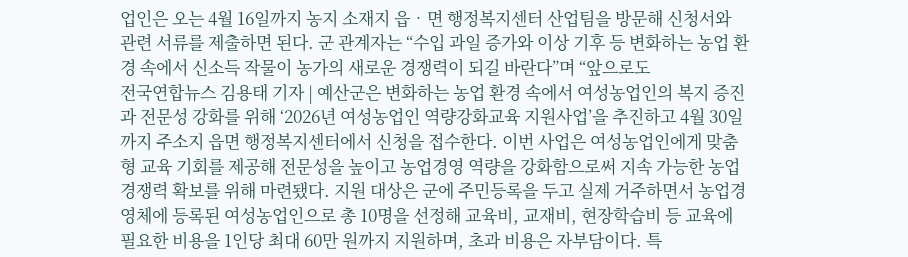업인은 오는 4월 16일까지 농지 소재지 읍‧면 행정복지센터 산업팀을 방문해 신청서와 관련 서류를 제출하면 된다. 군 관계자는 “수입 과일 증가와 이상 기후 등 변화하는 농업 환경 속에서 신소득 작물이 농가의 새로운 경쟁력이 되길 바란다”며 “앞으로도
전국연합뉴스 김용태 기자 | 예산군은 변화하는 농업 환경 속에서 여성농업인의 복지 증진과 전문성 강화를 위해 ‘2026년 여성농업인 역량강화교육 지원사업’을 추진하고 4월 30일까지 주소지 읍면 행정복지센터에서 신청을 접수한다. 이번 사업은 여성농업인에게 맞춤형 교육 기회를 제공해 전문성을 높이고 농업경영 역량을 강화함으로써 지속 가능한 농업 경쟁력 확보를 위해 마련됐다. 지원 대상은 군에 주민등록을 두고 실제 거주하면서 농업경영체에 등록된 여성농업인으로 총 10명을 선정해 교육비, 교재비, 현장학습비 등 교육에 필요한 비용을 1인당 최대 60만 원까지 지원하며, 초과 비용은 자부담이다. 특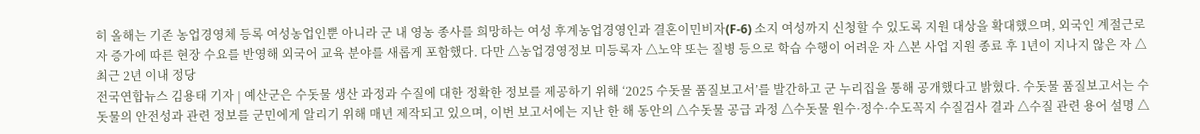히 올해는 기존 농업경영체 등록 여성농업인뿐 아니라 군 내 영농 종사를 희망하는 여성 후계농업경영인과 결혼이민비자(F-6) 소지 여성까지 신청할 수 있도록 지원 대상을 확대했으며, 외국인 계절근로자 증가에 따른 현장 수요를 반영해 외국어 교육 분야를 새롭게 포함했다. 다만 △농업경영정보 미등록자 △노약 또는 질병 등으로 학습 수행이 어려운 자 △본 사업 지원 종료 후 1년이 지나지 않은 자 △최근 2년 이내 정당
전국연합뉴스 김용태 기자 | 예산군은 수돗물 생산 과정과 수질에 대한 정확한 정보를 제공하기 위해 ‘2025 수돗물 품질보고서’를 발간하고 군 누리집을 통해 공개했다고 밝혔다. 수돗물 품질보고서는 수돗물의 안전성과 관련 정보를 군민에게 알리기 위해 매년 제작되고 있으며, 이번 보고서에는 지난 한 해 동안의 △수돗물 공급 과정 △수돗물 원수·정수·수도꼭지 수질검사 결과 △수질 관련 용어 설명 △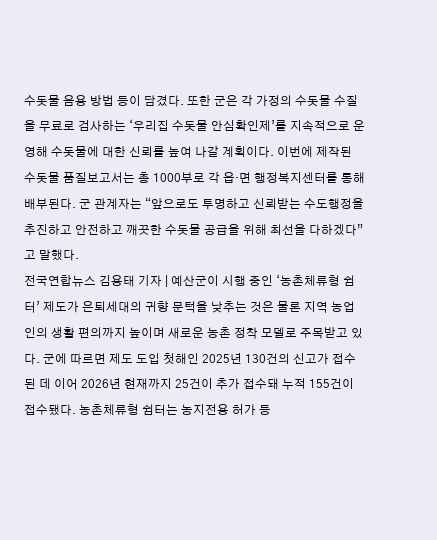수돗물 음용 방법 등이 담겼다. 또한 군은 각 가정의 수돗물 수질을 무료로 검사하는 ‘우리집 수돗물 안심확인제’를 지속적으로 운영해 수돗물에 대한 신뢰를 높여 나갈 계획이다. 이번에 제작된 수돗물 품질보고서는 총 1000부로 각 읍·면 행정복지센터를 통해 배부된다. 군 관계자는 “앞으로도 투명하고 신뢰받는 수도행정을 추진하고 안전하고 깨끗한 수돗물 공급을 위해 최선을 다하겠다”고 말했다.
전국연합뉴스 김용태 기자 | 예산군이 시행 중인 ‘농촌체류형 쉼터’ 제도가 은퇴세대의 귀향 문턱을 낮추는 것은 물론 지역 농업인의 생활 편의까지 높이며 새로운 농촌 정착 모델로 주목받고 있다. 군에 따르면 제도 도입 첫해인 2025년 130건의 신고가 접수된 데 이어 2026년 현재까지 25건이 추가 접수돼 누적 155건이 접수됐다. 농촌체류형 쉼터는 농지전용 허가 등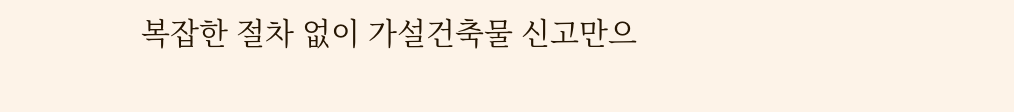복잡한 절차 없이 가설건축물 신고만으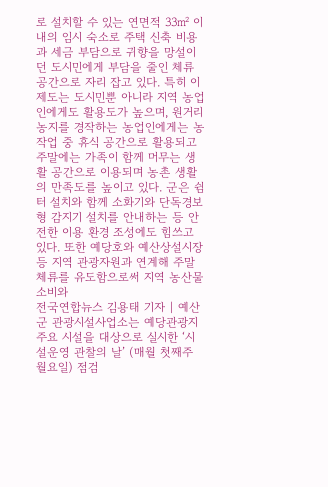로 설치할 수 있는 연면적 33㎡ 이내의 임시 숙소로 주택 신축 비용과 세금 부담으로 귀향을 망설이던 도시민에게 부담을 줄인 체류 공간으로 자리 잡고 있다. 특히 이 제도는 도시민뿐 아니라 지역 농업인에게도 활용도가 높으며, 원거리 농지를 경작하는 농업인에게는 농작업 중 휴식 공간으로 활용되고 주말에는 가족이 함께 머무는 생활 공간으로 이용되며 농촌 생활의 만족도를 높이고 있다. 군은 쉼터 설치와 함께 소화기와 단독경보형 감지기 설치를 안내하는 등 안전한 이용 환경 조성에도 힘쓰고 있다. 또한 예당호와 예산상설시장 등 지역 관광자원과 연계해 주말 체류를 유도함으로써 지역 농산물 소비와
전국연합뉴스 김용태 기자 | 예산군 관광시설사업소는 예당관광지 주요 시설을 대상으로 실시한 ‘시설운영 관찰의 날’ (매월 첫째주 월요일) 점검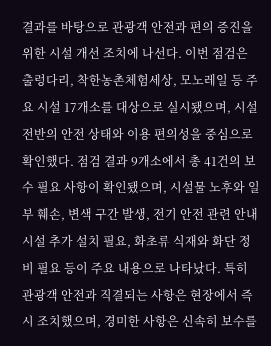결과를 바탕으로 관광객 안전과 편의 증진을 위한 시설 개선 조치에 나선다. 이번 점검은 출렁다리, 착한농촌체험세상, 모노레일 등 주요 시설 17개소를 대상으로 실시됐으며, 시설 전반의 안전 상태와 이용 편의성을 중심으로 확인했다. 점검 결과 9개소에서 총 41건의 보수 필요 사항이 확인됐으며, 시설물 노후와 일부 훼손, 변색 구간 발생, 전기 안전 관련 안내시설 추가 설치 필요, 화초류 식재와 화단 정비 필요 등이 주요 내용으로 나타났다. 특히 관광객 안전과 직결되는 사항은 현장에서 즉시 조치했으며, 경미한 사항은 신속히 보수를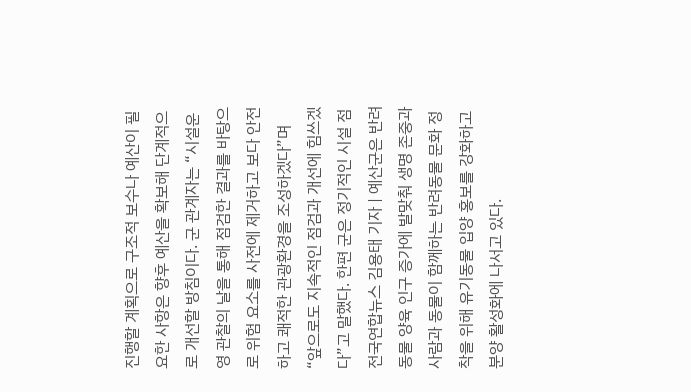진행할 계획으로 구조적 보수나 예산이 필요한 사항은 향후 예산을 확보해 단계적으로 개선할 방침이다. 군 관계자는 “시설운영 관찰의 날을 통해 점검한 결과를 바탕으로 위험 요소를 사전에 제거하고 보다 안전하고 쾌적한 관광환경을 조성하겠다”며 “앞으로도 지속적인 점검과 개선에 힘쓰겠다”고 말했다. 한편 군은 정기적인 시설 점
전국연합뉴스 김용태 기자 | 예산군은 반려동물 양육 인구 증가에 발맞춰 생명 존중과 사람과 동물이 함께하는 반려동물 문화 정착을 위해 유기동물 입양 홍보를 강화하고 분양 활성화에 나서고 있다.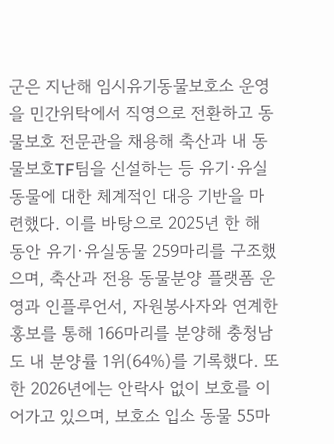군은 지난해 임시유기동물보호소 운영을 민간위탁에서 직영으로 전환하고 동물보호 전문관을 채용해 축산과 내 동물보호TF팀을 신설하는 등 유기·유실동물에 대한 체계적인 대응 기반을 마련했다. 이를 바탕으로 2025년 한 해 동안 유기·유실동물 259마리를 구조했으며, 축산과 전용 동물분양 플랫폼 운영과 인플루언서, 자원봉사자와 연계한 홍보를 통해 166마리를 분양해 충청남도 내 분양률 1위(64%)를 기록했다. 또한 2026년에는 안락사 없이 보호를 이어가고 있으며, 보호소 입소 동물 55마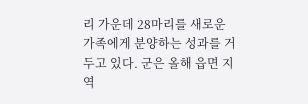리 가운데 28마리를 새로운 가족에게 분양하는 성과를 거두고 있다. 군은 올해 읍면 지역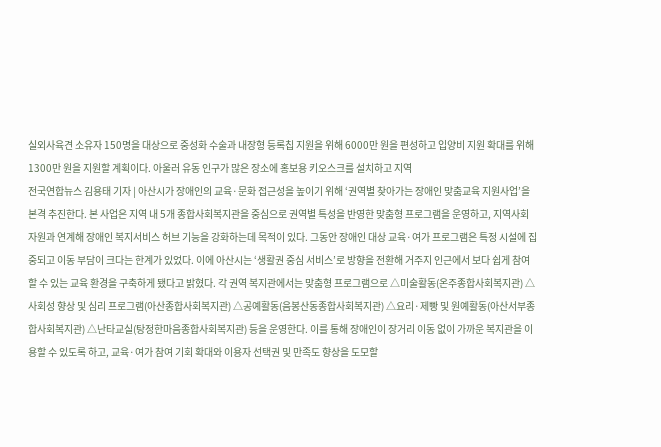실외사육견 소유자 150명을 대상으로 중성화 수술과 내장형 등록칩 지원을 위해 6000만 원을 편성하고 입양비 지원 확대를 위해 1300만 원을 지원할 계획이다. 아울러 유동 인구가 많은 장소에 홍보용 키오스크를 설치하고 지역
전국연합뉴스 김용태 기자 | 아산시가 장애인의 교육·문화 접근성을 높이기 위해 ‘권역별 찾아가는 장애인 맞춤교육 지원사업’을 본격 추진한다. 본 사업은 지역 내 5개 종합사회복지관을 중심으로 권역별 특성을 반영한 맞춤형 프로그램을 운영하고, 지역사회 자원과 연계해 장애인 복지서비스 허브 기능을 강화하는데 목적이 있다. 그동안 장애인 대상 교육·여가 프로그램은 특정 시설에 집중되고 이동 부담이 크다는 한계가 있었다. 이에 아산시는 ‘생활권 중심 서비스’로 방향을 전환해 거주지 인근에서 보다 쉽게 참여할 수 있는 교육 환경을 구축하게 됐다고 밝혔다. 각 권역 복지관에서는 맞춤형 프로그램으로 △미술활동(온주종합사회복지관) △사회성 향상 및 심리 프로그램(아산종합사회복지관) △공예활동(음봉산동종합사회복지관) △요리·제빵 및 원예활동(아산서부종합사회복지관) △난타교실(탕정한마음종합사회복지관) 등을 운영한다. 이를 통해 장애인이 장거리 이동 없이 가까운 복지관을 이용할 수 있도록 하고, 교육·여가 참여 기회 확대와 이용자 선택권 및 만족도 향상을 도모할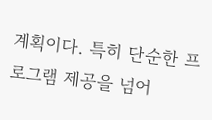계획이다. 특히 단순한 프로그램 제공을 넘어